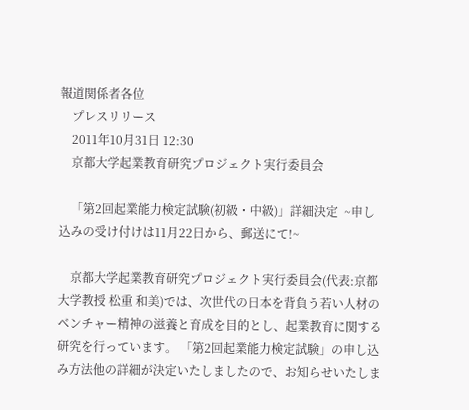報道関係者各位
    プレスリリース
    2011年10月31日 12:30
    京都大学起業教育研究プロジェクト実行委員会

    「第2回起業能力検定試験(初級・中級)」詳細決定  ~申し込みの受け付けは11月22日から、郵送にて!~

    京都大学起業教育研究プロジェクト実行委員会(代表:京都大学教授 松重 和美)では、次世代の日本を背負う若い人材のベンチャー精神の滋養と育成を目的とし、起業教育に関する研究を行っています。 「第2回起業能力検定試験」の申し込み方法他の詳細が決定いたしましたので、お知らせいたしま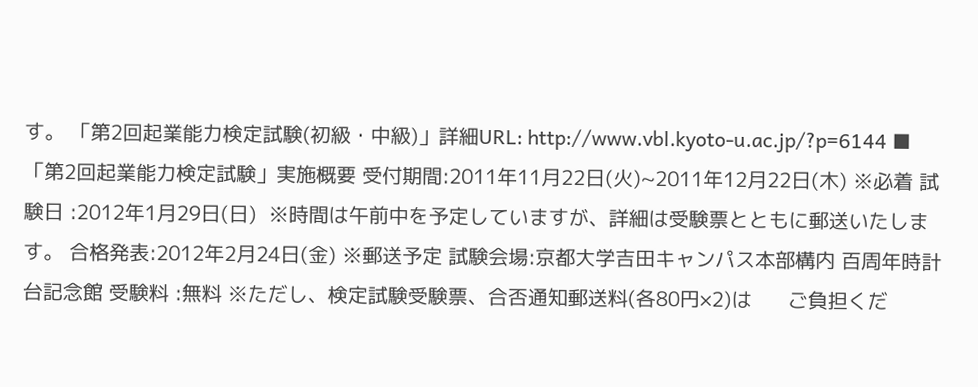す。 「第2回起業能力検定試験(初級・中級)」詳細URL: http://www.vbl.kyoto-u.ac.jp/?p=6144 ■「第2回起業能力検定試験」実施概要 受付期間:2011年11月22日(火)~2011年12月22日(木) ※必着 試験日 :2012年1月29日(日)  ※時間は午前中を予定していますが、詳細は受験票とともに郵送いたします。 合格発表:2012年2月24日(金) ※郵送予定 試験会場:京都大学吉田キャンパス本部構内 百周年時計台記念館 受験料 :無料 ※ただし、検定試験受験票、合否通知郵送料(各80円×2)は      ご負担くだ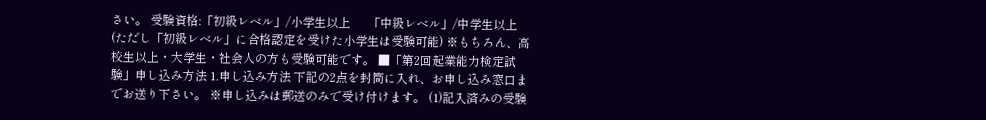さい。 受験資格:「初級レベル」/小学生以上      「中級レベル」/中学生以上      (ただし「初級レベル」に合格認定を受けた小学生は受験可能) ※もちろん、高校生以上・大学生・社会人の方も受験可能です。 ■「第2回起業能力検定試験」申し込み方法 1.申し込み方法 下記の2点を封筒に入れ、お申し込み窓口までお送り下さい。 ※申し込みは郵送のみで受け付けます。 (1)記入済みの受験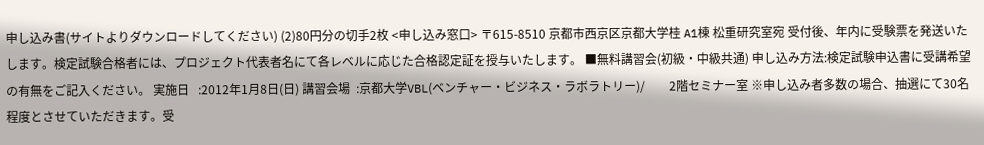申し込み書(サイトよりダウンロードしてください) (2)80円分の切手2枚 <申し込み窓口> 〒615-8510 京都市西京区京都大学桂 A1棟 松重研究室宛 受付後、年内に受験票を発送いたします。検定試験合格者には、プロジェクト代表者名にて各レベルに応じた合格認定証を授与いたします。 ■無料講習会(初級・中級共通) 申し込み方法:検定試験申込書に受講希望の有無をご記入ください。 実施日   :2012年1月8日(日) 講習会場  :京都大学VBL(ベンチャー・ビジネス・ラボラトリー)/        2階セミナー室 ※申し込み者多数の場合、抽選にて30名程度とさせていただきます。受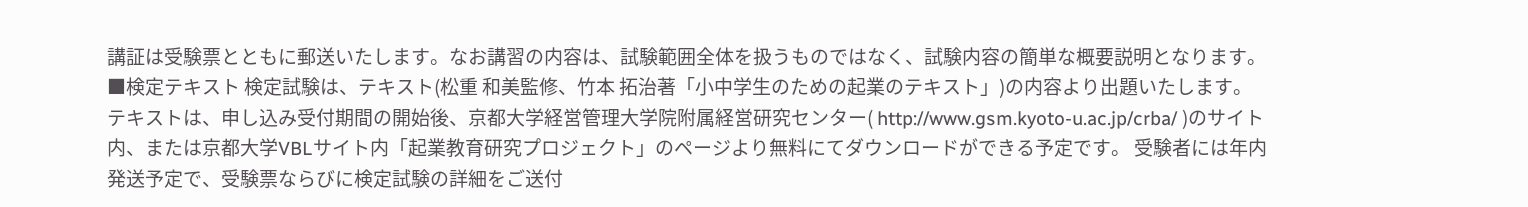講証は受験票とともに郵送いたします。なお講習の内容は、試験範囲全体を扱うものではなく、試験内容の簡単な概要説明となります。 ■検定テキスト 検定試験は、テキスト(松重 和美監修、竹本 拓治著「小中学生のための起業のテキスト」)の内容より出題いたします。 テキストは、申し込み受付期間の開始後、京都大学経営管理大学院附属経営研究センター( http://www.gsm.kyoto-u.ac.jp/crba/ )のサイト内、または京都大学VBLサイト内「起業教育研究プロジェクト」のページより無料にてダウンロードができる予定です。 受験者には年内発送予定で、受験票ならびに検定試験の詳細をご送付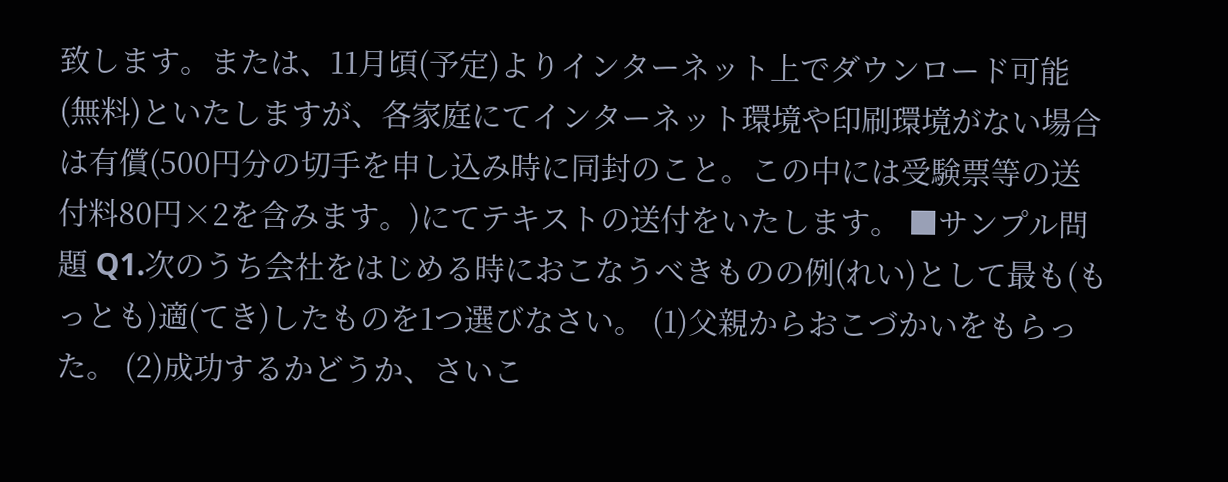致します。または、11月頃(予定)よりインターネット上でダウンロード可能(無料)といたしますが、各家庭にてインターネット環境や印刷環境がない場合は有償(500円分の切手を申し込み時に同封のこと。この中には受験票等の送付料80円×2を含みます。)にてテキストの送付をいたします。 ■サンプル問題 Q1.次のうち会社をはじめる時におこなうべきものの例(れい)として最も(もっとも)適(てき)したものを1つ選びなさい。 (1)父親からおこづかいをもらった。 (2)成功するかどうか、さいこ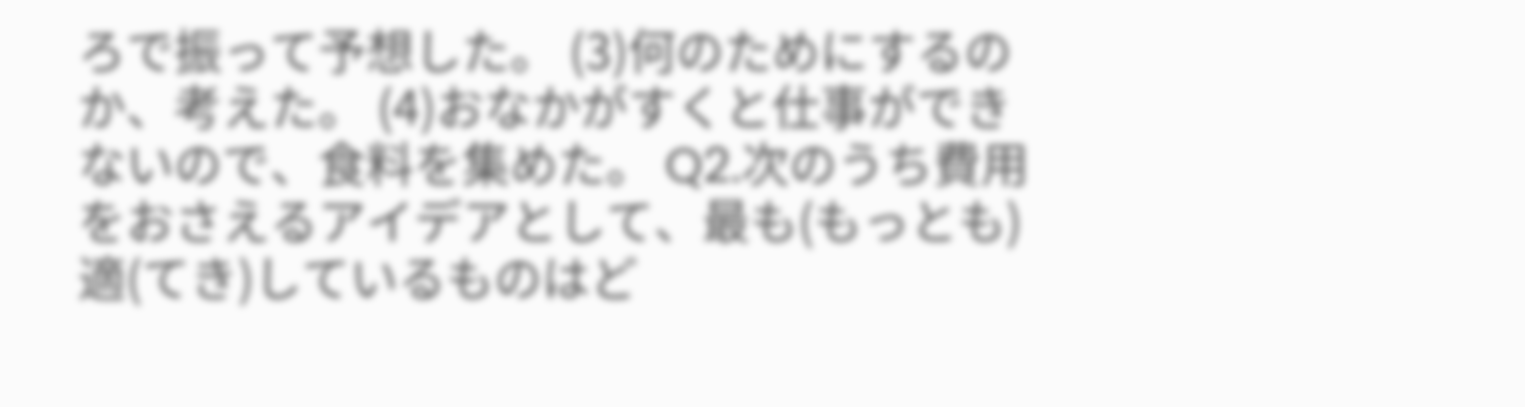ろで振って予想した。 (3)何のためにするのか、考えた。 (4)おなかがすくと仕事ができないので、食料を集めた。 Q2.次のうち費用をおさえるアイデアとして、最も(もっとも)適(てき)しているものはど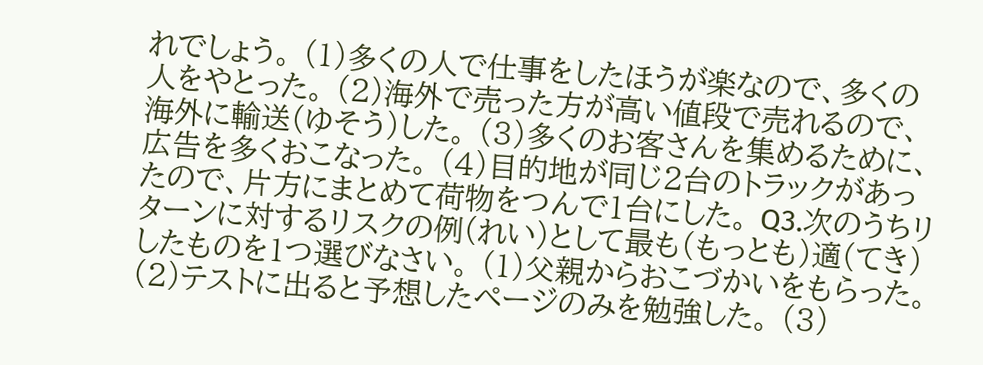れでしょう。 (1)多くの人で仕事をしたほうが楽なので、多くの人をやとった。 (2)海外で売った方が高い値段で売れるので、海外に輸送(ゆそう)した。 (3)多くのお客さんを集めるために、広告を多くおこなった。 (4)目的地が同じ2台のトラックがあったので、片方にまとめて荷物をつんで1台にした。 Q3.次のうちリターンに対するリスクの例(れい)として最も(もっとも)適(てき)したものを1つ選びなさい。 (1)父親からおこづかいをもらった。 (2)テストに出ると予想したページのみを勉強した。 (3)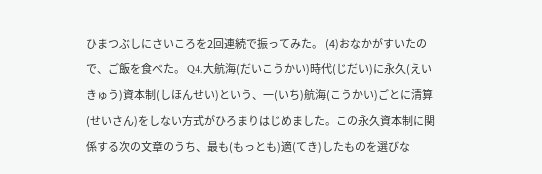ひまつぶしにさいころを2回連続で振ってみた。 (4)おなかがすいたので、ご飯を食べた。 Q4.大航海(だいこうかい)時代(じだい)に永久(えいきゅう)資本制(しほんせい)という、一(いち)航海(こうかい)ごとに清算(せいさん)をしない方式がひろまりはじめました。この永久資本制に関係する次の文章のうち、最も(もっとも)適(てき)したものを選びな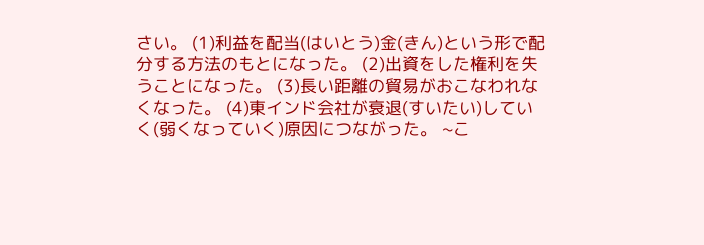さい。 (1)利益を配当(はいとう)金(きん)という形で配分する方法のもとになった。 (2)出資をした権利を失うことになった。 (3)長い距離の貿易がおこなわれなくなった。 (4)東インド会社が衰退(すいたい)していく(弱くなっていく)原因につながった。 ~こ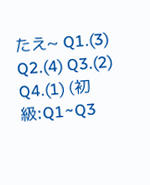たえ~ Q1.(3) Q2.(4) Q3.(2) Q4.(1) (初級:Q1~Q3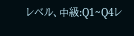レベル、中級:Q1~Q4レ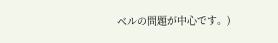ベルの問題が中心です。)